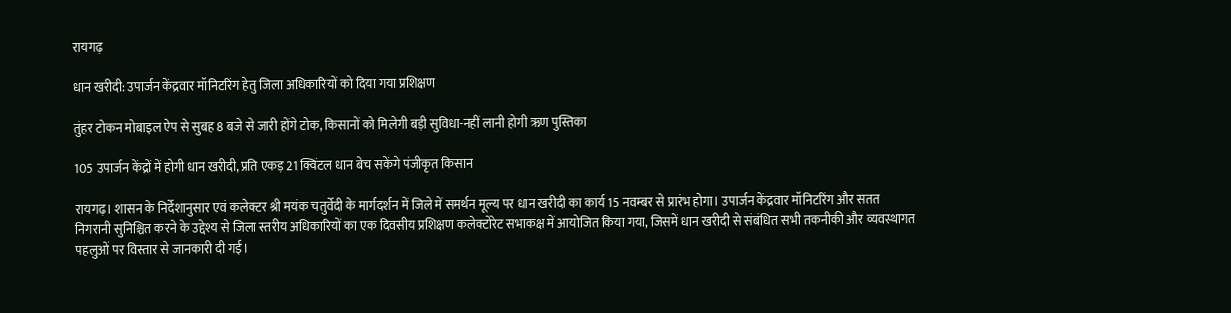रायगढ़

धान खरीदी: उपार्जन केंद्रवार मॉनिटरिंग हेतु जिला अधिकारियों को दिया गया प्रशिक्षण

तुंहर टोकन मोबाइल ऐप से सुबह 8 बजे से जारी होंगे टोक, किसानों को मिलेगी बड़ी सुविधा-नहीं लानी होगी ऋण पुस्तिका

105 उपार्जन केंद्रों में होगी धान खरीदी, प्रति एकड़ 21 क्विंटल धान बेच सकेंगे पंजीकृत किसान

रायगढ़। शासन के निर्देशानुसार एवं कलेक्टर श्री मयंक चतुर्वेदी के मार्गदर्शन में जिले में समर्थन मूल्य पर धान खरीदी का कार्य 15 नवम्बर से प्रारंभ होगा। उपार्जन केंद्रवार मॉनिटरिंग और सतत निगरानी सुनिश्चित करने के उद्देश्य से जिला स्तरीय अधिकारियों का एक दिवसीय प्रशिक्षण कलेक्टोरेट सभाकक्ष में आयोजित किया गया, जिसमें धान खरीदी से संबंधित सभी तकनीकी और व्यवस्थागत पहलुओं पर विस्तार से जानकारी दी गई।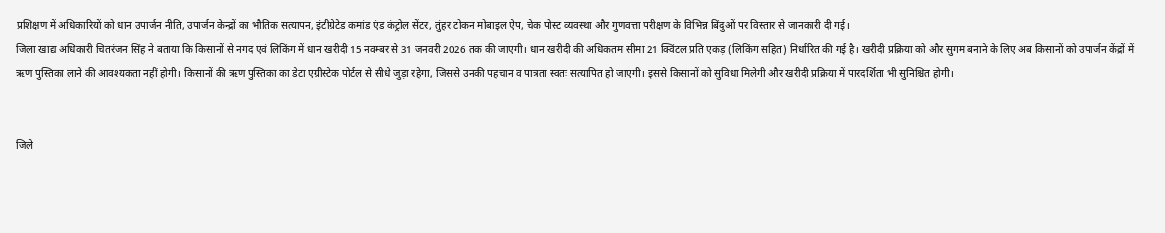प्रशिक्षण में अधिकारियों को धान उपार्जन नीति, उपार्जन केन्द्रों का भौतिक सत्यापन, इंटीग्रेटेड कमांड एंड कंट्रोल सेंटर, तुंहर टोकन मोबाइल ऐप, चेक पोस्ट व्यवस्था और गुणवत्ता परीक्षण के विभिन्न बिंदुओं पर विस्तार से जानकारी दी गई।
जिला खाद्य अधिकारी चितरंजन सिंह ने बताया कि किसानों से नगद एवं लिकिंग में धान खरीदी 15 नवम्बर से 31 जनवरी 2026 तक की जाएगी। धान खरीदी की अधिकतम सीमा 21 क्विंटल प्रति एकड़ (लिकिंग सहित) निर्धारित की गई है। खरीदी प्रक्रिया को और सुगम बनाने के लिए अब किसानों को उपार्जन केंद्रों में ऋण पुस्तिका लाने की आवश्यकता नहीं होगी। किसानों की ऋण पुस्तिका का डेटा एग्रीस्टेक पोर्टल से सीधे जुड़ा रहेगा, जिससे उनकी पहचान व पात्रता स्वतः सत्यापित हो जाएगी। इससे किसानों को सुविधा मिलेगी और खरीदी प्रक्रिया में पारदर्शिता भी सुनिश्चित होगी।


जिले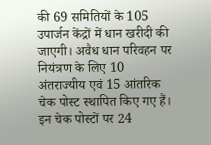की 69 समितियों के 105 उपार्जन केंद्रों में धान खरीदी की जाएगी। अवैध धान परिवहन पर नियंत्रण के लिए 10 अंतराज्यीय एवं 15 आंतरिक चेक पोस्ट स्थापित किए गए हैं। इन चेक पोस्टों पर 24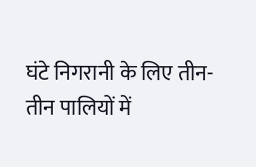घंटे निगरानी के लिए तीन-तीन पालियों में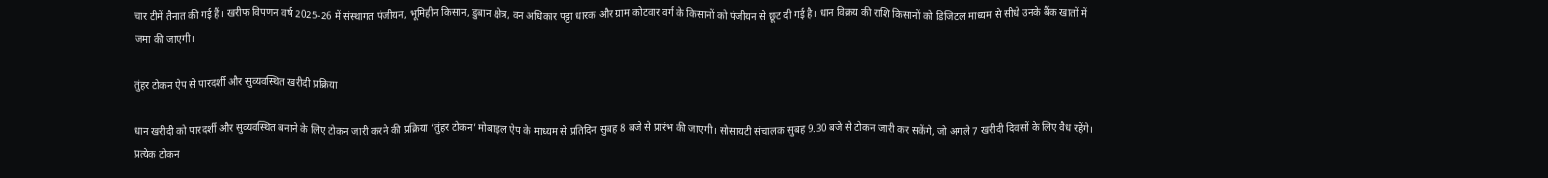चार टीमें तैनात की गई हैं। खरीफ विपणन वर्ष 2025-26 में संस्थागत पंजीयन, भूमिहीन किसान, डुबान क्षेत्र, वन अधिकार पट्टा धारक और ग्राम कोटवार वर्ग के किसानों को पंजीयन से छूट दी गई है। धान विक्रय की राशि किसानों को डिजिटल माध्यम से सीधे उनके बैंक खातों में जमा की जाएगी।

तुंहर टोकन ऐप से पारदर्शी और सुव्यवस्थित खरीदी प्रक्रिया

धान खरीदी को पारदर्शी और सुव्यवस्थित बनाने के लिए टोकन जारी करने की प्रक्रिया ‘तुंहर टोकन’ मोबाइल ऐप के माध्यम से प्रतिदिन सुबह 8 बजे से प्रारंभ की जाएगी। सोसायटी संचालक सुबह 9.30 बजे से टोकन जारी कर सकेंगे, जो अगले 7 खरीदी दिवसों के लिए वैध रहेंगे। प्रत्येक टोकन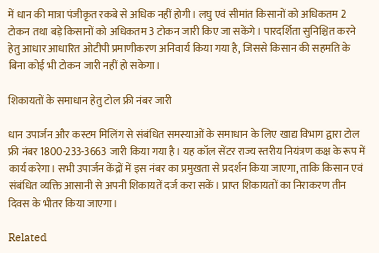में धान की मात्रा पंजीकृत रकबे से अधिक नहीं होगी। लघु एवं सीमांत किसानों को अधिकतम 2 टोकन तथा बड़े किसानों को अधिकतम 3 टोकन जारी किए जा सकेंगे। पारदर्शिता सुनिश्चित करने हेतु आधार आधारित ओटीपी प्रमाणीकरण अनिवार्य किया गया है, जिससे किसान की सहमति के बिना कोई भी टोकन जारी नहीं हो सकेगा।

शिकायतों के समाधान हेतु टोल फ्री नंबर जारी

धान उपार्जन और कस्टम मिलिंग से संबंधित समस्याओं के समाधान के लिए खाद्य विभाग द्वारा टोल फ्री नंबर 1800-233-3663 जारी किया गया है। यह कॉल सेंटर राज्य स्तरीय नियंत्रण कक्ष के रूप में कार्य करेगा। सभी उपार्जन केंद्रों में इस नंबर का प्रमुखता से प्रदर्शन किया जाएगा, ताकि किसान एवं संबंधित व्यक्ति आसानी से अपनी शिकायतें दर्ज करा सकें। प्राप्त शिकायतों का निराकरण तीन दिवस के भीतर किया जाएगा।

Related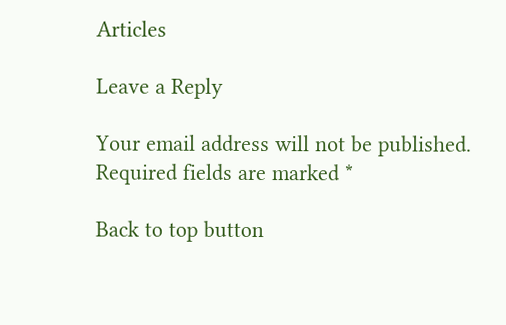Articles

Leave a Reply

Your email address will not be published. Required fields are marked *

Back to top button